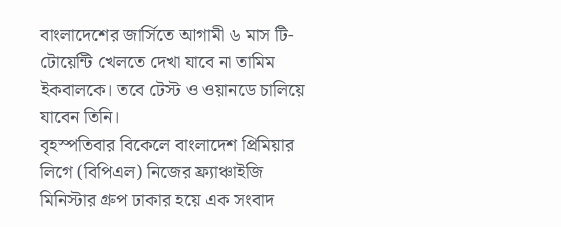বাংলাদেশের জার্সিতে আগামী ৬ মাস টি-টোয়েন্টি খেলতে দেখা যাবে না তামিম ইকবালকে। তবে টেস্ট ও ওয়ানডে চালিয়ে যাবেন তিনি।
বৃহস্পতিবার বিকেলে বাংলাদেশ প্রিমিয়ার লিগে (বিপিএল) নিজের ফ্র্যাঞ্চাইজি মিনিস্টার গ্রুপ ঢাকার হয়ে এক সংবাদ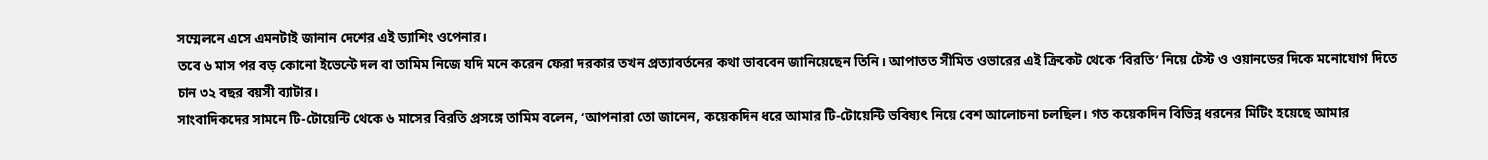সম্মেলনে এসে এমনটাই জানান দেশের এই ড্যাশিং ওপেনার।
তবে ৬ মাস পর বড় কোনো ইভেন্টে দল বা তামিম নিজে যদি মনে করেন ফেরা দরকার তখন প্রত্যাবর্তনের কথা ভাববেন জানিয়েছেন তিনি। আপাতত সীমিত ওভারের এই ক্রিকেট থেকে ‘বিরতি’ নিয়ে টেস্ট ও ওয়ানডের দিকে মনোযোগ দিতে চান ৩২ বছর বয়সী ব্যাটার।
সাংবাদিকদের সামনে টি-টোয়েন্টি থেকে ৬ মাসের বিরতি প্রসঙ্গে তামিম বলেন, ‘আপনারা তো জানেন, কয়েকদিন ধরে আমার টি-টোয়েন্টি ভবিষ্যৎ নিয়ে বেশ আলোচনা চলছিল। গত কয়েকদিন বিভিন্ন ধরনের মিটিং হয়েছে আমার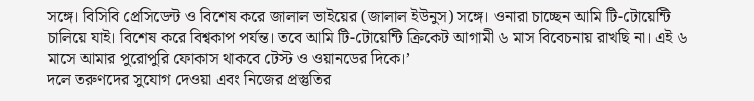সঙ্গে। বিসিবি প্রেসিডেন্ট ও বিশেষ করে জালাল ভাইয়ের (জালাল ইউনুস) সঙ্গে। ওনারা চাচ্ছেন আমি টি-টোয়েন্টি চালিয়ে যাই। বিশেষ করে বিশ্বকাপ পর্যন্ত। তবে আমি টি-টোয়েন্টি ক্রিকেট আগামী ৬ মাস বিবেচনায় রাখছি না। এই ৬ মাসে আমার পুরোপুরি ফোকাস থাকবে টেস্ট ও ওয়ানডের দিকে।’
দলে তরুণদের সুযোগ দেওয়া এবং নিজের প্রস্তুতির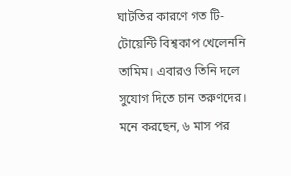ঘাটতির কারণে গত টি-টোয়েন্টি বিশ্বকাপ খেলেননি তামিম। এবারও তিনি দলে সুযোগ দিতে চান তরুণদের। মনে করছেন, ৬ মাস পর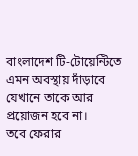বাংলাদেশ টি-টোয়েন্টিতে এমন অবস্থায় দাঁড়াবে যেখানে তাকে আর প্রয়োজন হবে না।
তবে ফেরার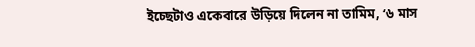ইচ্ছেটাও একেবারে উড়িয়ে দিলেন না তামিম, ‘৬ মাস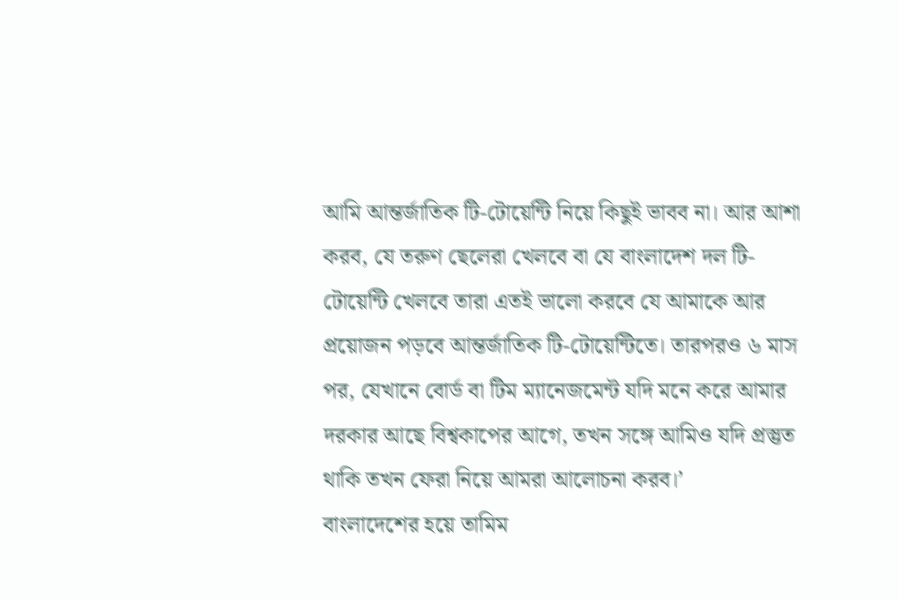আমি আন্তর্জাতিক টি-টোয়েন্টি নিয়ে কিছুই ভাবব না। আর আশা করব, যে তরুণ ছেলেরা খেলবে বা যে বাংলাদেশ দল টি-টোয়েন্টি খেলবে তারা এতই ভালো করবে যে আমাকে আর প্রয়োজন পড়বে আন্তর্জাতিক টি-টোয়েন্টিতে। তারপরও ৬ মাস পর, যেখানে বোর্ড বা টিম ম্যানেজমেন্ট যদি মনে করে আমার দরকার আছে বিশ্বকাপের আগে, তখন সঙ্গে আমিও যদি প্রস্তুত থাকি তখন ফেরা নিয়ে আমরা আলোচনা করব।’
বাংলাদেশের হয়ে তামিম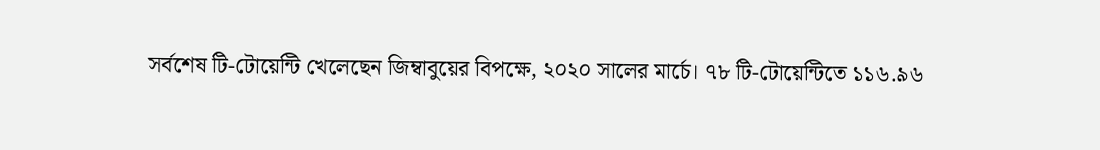সর্বশেষ টি-টোয়েন্টি খেলেছেন জিম্বাবুয়ের বিপক্ষে, ২০২০ সালের মার্চে। ৭৮ টি-টোয়েন্টিতে ১১৬.৯৬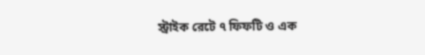স্ট্রাইক রেটে ৭ ফিফটি ও এক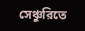সেঞ্চুরিতে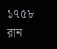১৭৫৮ রান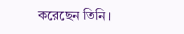করেছেন তিনি।